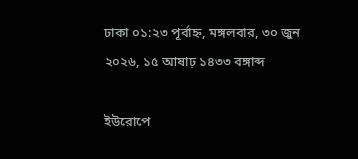ঢাকা ০১:২৩ পূর্বাহ্ন, মঙ্গলবার, ৩০ জুন ২০২৬, ১৫ আষাঢ় ১৪৩৩ বঙ্গাব্দ

ইউরোপে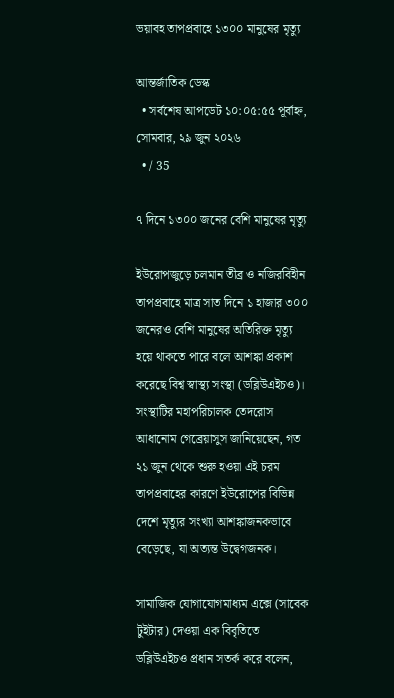ভয়াবহ তাপপ্রবাহে ১৩০০ মানুষের মৃত্যু

আন্তর্জাতিক ডেস্ক
  • সর্বশেষ আপডেট ১০:০৫:৫৫ পূর্বাহ্ন, সোমবার, ২৯ জুন ২০২৬
  • / 35

৭ দিনে ১৩০০ জনের বেশি মানুষের মৃত্যু

ইউরোপজুড়ে চলমান তীব্র ও নজিরবিহীন তাপপ্রবাহে মাত্র সাত দিনে ১ হাজার ৩০০ জনেরও বেশি মানুষের অতিরিক্ত মৃত্যু হয়ে থাকতে পারে বলে আশঙ্কা প্রকাশ করেছে বিশ্ব স্বাস্থ্য সংস্থা (ডব্লিউএইচও)। সংস্থাটির মহাপরিচালক তেদরোস আধানোম গেব্রেয়াসুস জানিয়েছেন, গত ২১ জুন থেকে শুরু হওয়া এই চরম তাপপ্রবাহের কারণে ইউরোপের বিভিন্ন দেশে মৃত্যুর সংখ্যা আশঙ্কাজনকভাবে বেড়েছে, যা অত্যন্ত উদ্বেগজনক।

সামাজিক যোগাযোগমাধ্যম এক্সে (সাবেক টুইটার) দেওয়া এক বিবৃতিতে ডব্লিউএইচও প্রধান সতর্ক করে বলেন,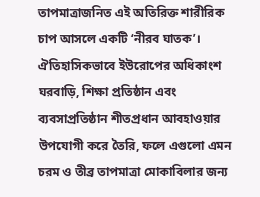তাপমাত্রাজনিত এই অতিরিক্ত শারীরিক চাপ আসলে একটি ‘নীরব ঘাতক’। ঐতিহাসিকভাবে ইউরোপের অধিকাংশ ঘরবাড়ি, শিক্ষা প্রতিষ্ঠান এবং ব্যবসাপ্রতিষ্ঠান শীতপ্রধান আবহাওয়ার উপযোগী করে তৈরি, ফলে এগুলো এমন চরম ও তীব্র তাপমাত্রা মোকাবিলার জন্য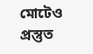মোটেও প্রস্তুত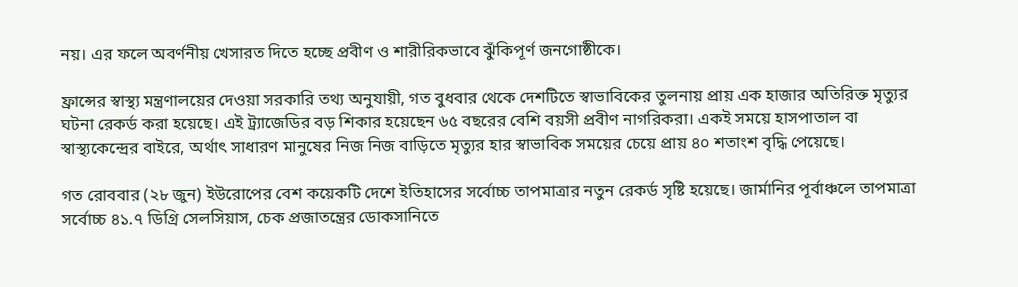নয়। এর ফলে অবর্ণনীয় খেসারত দিতে হচ্ছে প্রবীণ ও শারীরিকভাবে ঝুঁকিপূর্ণ জনগোষ্ঠীকে।

ফ্রান্সের স্বাস্থ্য মন্ত্রণালয়ের দেওয়া সরকারি তথ্য অনুযায়ী, গত বুধবার থেকে দেশটিতে স্বাভাবিকের তুলনায় প্রায় এক হাজার অতিরিক্ত মৃত্যুর ঘটনা রেকর্ড করা হয়েছে। এই ট্র্যাজেডির বড় শিকার হয়েছেন ৬৫ বছরের বেশি বয়সী প্রবীণ নাগরিকরা। একই সময়ে হাসপাতাল বা স্বাস্থ্যকেন্দ্রের বাইরে, অর্থাৎ সাধারণ মানুষের নিজ নিজ বাড়িতে মৃত্যুর হার স্বাভাবিক সময়ের চেয়ে প্রায় ৪০ শতাংশ বৃদ্ধি পেয়েছে।

গত রোববার (২৮ জুন) ইউরোপের বেশ কয়েকটি দেশে ইতিহাসের সর্বোচ্চ তাপমাত্রার নতুন রেকর্ড সৃষ্টি হয়েছে। জার্মানির পূর্বাঞ্চলে তাপমাত্রা সর্বোচ্চ ৪১.৭ ডিগ্রি সেলসিয়াস, চেক প্রজাতন্ত্রের ডোকসানিতে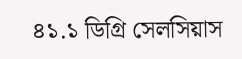৪১.১ ডিগ্রি সেলসিয়াস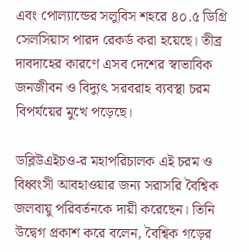এবং পোল্যান্ডের সলুবিস শহরে ৪০.৫ ডিগ্রি সেলসিয়াস পারদ রেকর্ড করা হয়েছে। তীব্র দাবদাহের কারণে এসব দেশের স্বাভাবিক জনজীবন ও বিদ্যুৎ সরবরাহ ব্যবস্থা চরম বিপর্যয়ের মুখে পড়েছে।

ডব্লিউএইচও-র মহাপরিচালক এই চরম ও বিধ্বংসী আবহাওয়ার জন্য সরাসরি বৈশ্বিক জলবায়ু পরিবর্তনকে দায়ী করেছেন। তিনি উদ্বেগ প্রকাশ করে বলেন, বৈশ্বিক গড়ের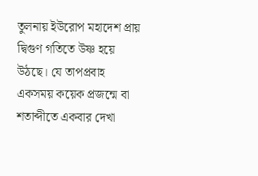তুলনায় ইউরোপ মহাদেশ প্রায় দ্বিগুণ গতিতে উষ্ণ হয়ে উঠছে। যে তাপপ্রবাহ একসময় কয়েক প্রজন্মে বা শতাব্দীতে একবার দেখা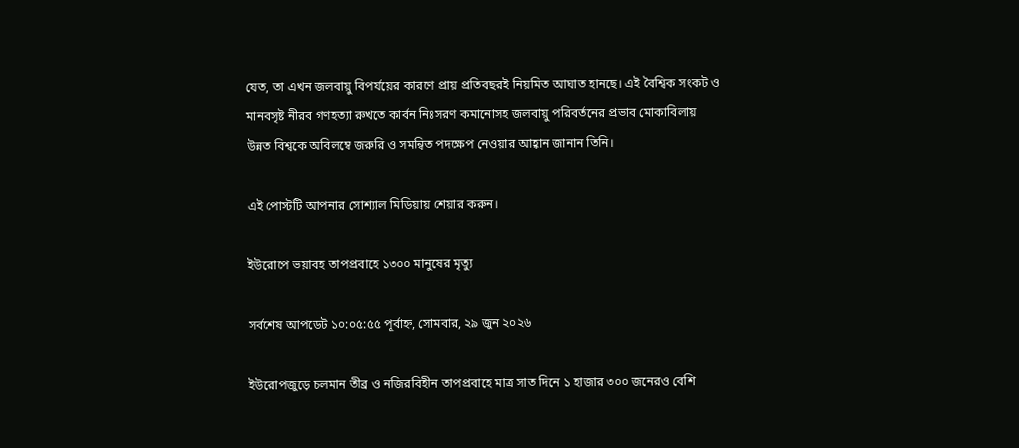যেত, তা এখন জলবায়ু বিপর্যয়ের কারণে প্রায় প্রতিবছরই নিয়মিত আঘাত হানছে। এই বৈশ্বিক সংকট ও মানবসৃষ্ট নীরব গণহত্যা রুখতে কার্বন নিঃসরণ কমানোসহ জলবায়ু পরিবর্তনের প্রভাব মোকাবিলায় উন্নত বিশ্বকে অবিলম্বে জরুরি ও সমন্বিত পদক্ষেপ নেওয়ার আহ্বান জানান তিনি।

এই পোস্টটি আপনার সোশ্যাল মিডিয়ায় শেয়ার করুন।

ইউরোপে ভয়াবহ তাপপ্রবাহে ১৩০০ মানুষের মৃত্যু

সর্বশেষ আপডেট ১০:০৫:৫৫ পূর্বাহ্ন, সোমবার, ২৯ জুন ২০২৬

ইউরোপজুড়ে চলমান তীব্র ও নজিরবিহীন তাপপ্রবাহে মাত্র সাত দিনে ১ হাজার ৩০০ জনেরও বেশি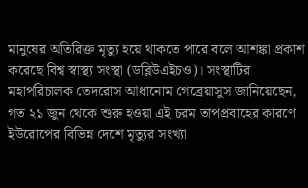মানুষের অতিরিক্ত মৃত্যু হয়ে থাকতে পারে বলে আশঙ্কা প্রকাশ করেছে বিশ্ব স্বাস্থ্য সংস্থা (ডব্লিউএইচও)। সংস্থাটির মহাপরিচালক তেদরোস আধানোম গেব্রেয়াসুস জানিয়েছেন, গত ২১ জুন থেকে শুরু হওয়া এই চরম তাপপ্রবাহের কারণে ইউরোপের বিভিন্ন দেশে মৃত্যুর সংখ্যা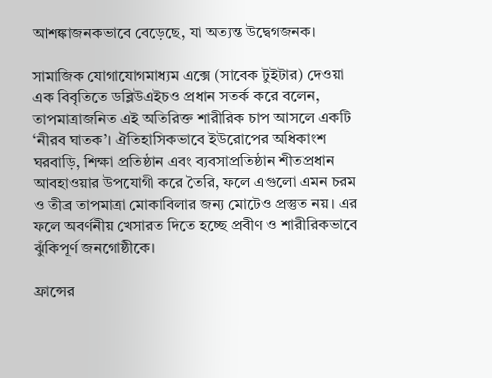আশঙ্কাজনকভাবে বেড়েছে, যা অত্যন্ত উদ্বেগজনক।

সামাজিক যোগাযোগমাধ্যম এক্সে (সাবেক টুইটার) দেওয়া এক বিবৃতিতে ডব্লিউএইচও প্রধান সতর্ক করে বলেন, তাপমাত্রাজনিত এই অতিরিক্ত শারীরিক চাপ আসলে একটি ‘নীরব ঘাতক’। ঐতিহাসিকভাবে ইউরোপের অধিকাংশ ঘরবাড়ি, শিক্ষা প্রতিষ্ঠান এবং ব্যবসাপ্রতিষ্ঠান শীতপ্রধান আবহাওয়ার উপযোগী করে তৈরি, ফলে এগুলো এমন চরম ও তীব্র তাপমাত্রা মোকাবিলার জন্য মোটেও প্রস্তুত নয়। এর ফলে অবর্ণনীয় খেসারত দিতে হচ্ছে প্রবীণ ও শারীরিকভাবে ঝুঁকিপূর্ণ জনগোষ্ঠীকে।

ফ্রান্সের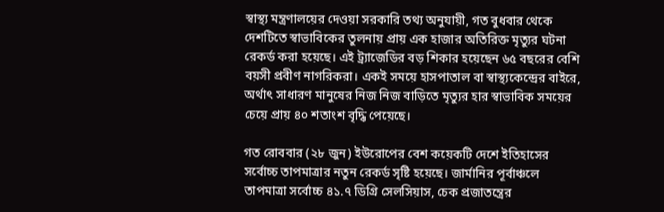স্বাস্থ্য মন্ত্রণালয়ের দেওয়া সরকারি তথ্য অনুযায়ী, গত বুধবার থেকে দেশটিতে স্বাভাবিকের তুলনায় প্রায় এক হাজার অতিরিক্ত মৃত্যুর ঘটনা রেকর্ড করা হয়েছে। এই ট্র্যাজেডির বড় শিকার হয়েছেন ৬৫ বছরের বেশি বয়সী প্রবীণ নাগরিকরা। একই সময়ে হাসপাতাল বা স্বাস্থ্যকেন্দ্রের বাইরে, অর্থাৎ সাধারণ মানুষের নিজ নিজ বাড়িতে মৃত্যুর হার স্বাভাবিক সময়ের চেয়ে প্রায় ৪০ শতাংশ বৃদ্ধি পেয়েছে।

গত রোববার (২৮ জুন) ইউরোপের বেশ কয়েকটি দেশে ইতিহাসের সর্বোচ্চ তাপমাত্রার নতুন রেকর্ড সৃষ্টি হয়েছে। জার্মানির পূর্বাঞ্চলে তাপমাত্রা সর্বোচ্চ ৪১.৭ ডিগ্রি সেলসিয়াস, চেক প্রজাতন্ত্রের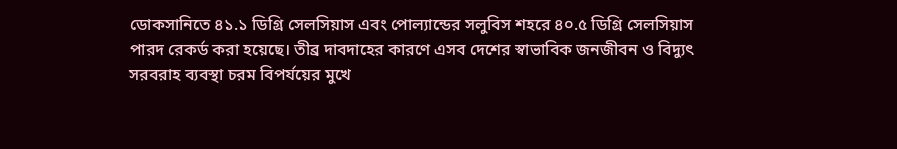ডোকসানিতে ৪১.১ ডিগ্রি সেলসিয়াস এবং পোল্যান্ডের সলুবিস শহরে ৪০.৫ ডিগ্রি সেলসিয়াস পারদ রেকর্ড করা হয়েছে। তীব্র দাবদাহের কারণে এসব দেশের স্বাভাবিক জনজীবন ও বিদ্যুৎ সরবরাহ ব্যবস্থা চরম বিপর্যয়ের মুখে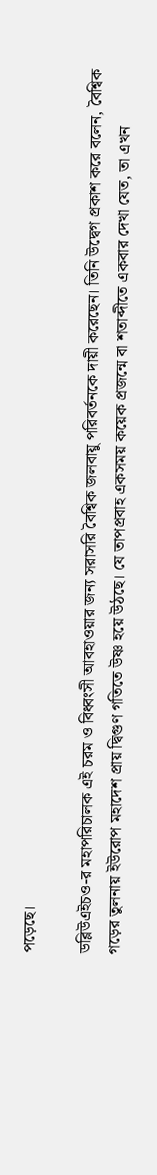পড়েছে।

ডব্লিউএইচও-র মহাপরিচালক এই চরম ও বিধ্বংসী আবহাওয়ার জন্য সরাসরি বৈশ্বিক জলবায়ু পরিবর্তনকে দায়ী করেছেন। তিনি উদ্বেগ প্রকাশ করে বলেন, বৈশ্বিক গড়ের তুলনায় ইউরোপ মহাদেশ প্রায় দ্বিগুণ গতিতে উষ্ণ হয়ে উঠছে। যে তাপপ্রবাহ একসময় কয়েক প্রজন্মে বা শতাব্দীতে একবার দেখা যেত, তা এখন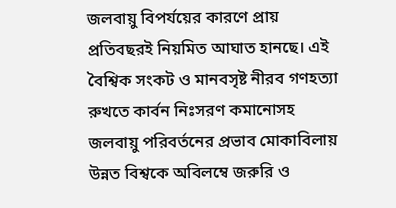জলবায়ু বিপর্যয়ের কারণে প্রায় প্রতিবছরই নিয়মিত আঘাত হানছে। এই বৈশ্বিক সংকট ও মানবসৃষ্ট নীরব গণহত্যা রুখতে কার্বন নিঃসরণ কমানোসহ জলবায়ু পরিবর্তনের প্রভাব মোকাবিলায় উন্নত বিশ্বকে অবিলম্বে জরুরি ও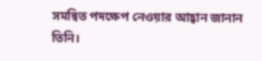সমন্বিত পদক্ষেপ নেওয়ার আহ্বান জানান তিনি।